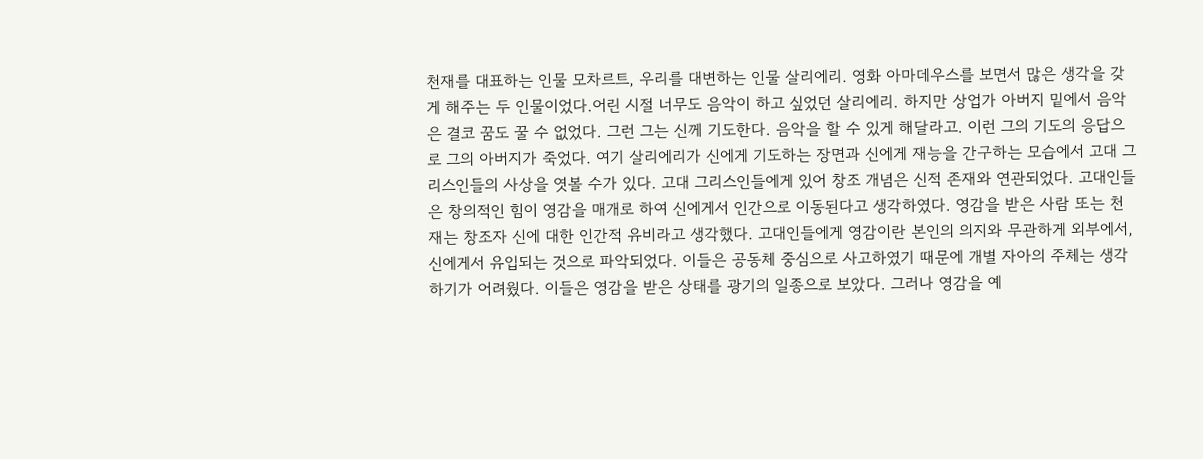천재를 대표하는 인물 모차르트, 우리를 대변하는 인물 살리에리. 영화 아마데우스를 보면서 많은 생각을 갖게 해주는 두 인물이었다.어린 시절 너무도 음악이 하고 싶었던 살리에리. 하지만 상업가 아버지 밑에서 음악은 결코 꿈도 꿀 수 없었다. 그런 그는 신께 기도한다. 음악을 할 수 있게 해달라고. 이런 그의 기도의 응답으로 그의 아버지가 죽었다. 여기 살리에리가 신에게 기도하는 장면과 신에게 재능을 간구하는 모습에서 고대 그리스인들의 사상을 엿볼 수가 있다. 고대 그리스인들에게 있어 창조 개념은 신적 존재와 연관되었다. 고대인들은 창의적인 힘이 영감을 매개로 하여 신에게서 인간으로 이동된다고 생각하였다. 영감을 받은 사람 또는 천재는 창조자 신에 대한 인간적 유비라고 생각했다. 고대인들에게 영감이란 본인의 의지와 무관하게 외부에서, 신에게서 유입되는 것으로 파악되었다. 이들은 공동체 중심으로 사고하였기 때문에 개별 자아의 주체는 생각하기가 어려웠다. 이들은 영감을 받은 상태를 광기의 일종으로 보았다. 그러나 영감을 예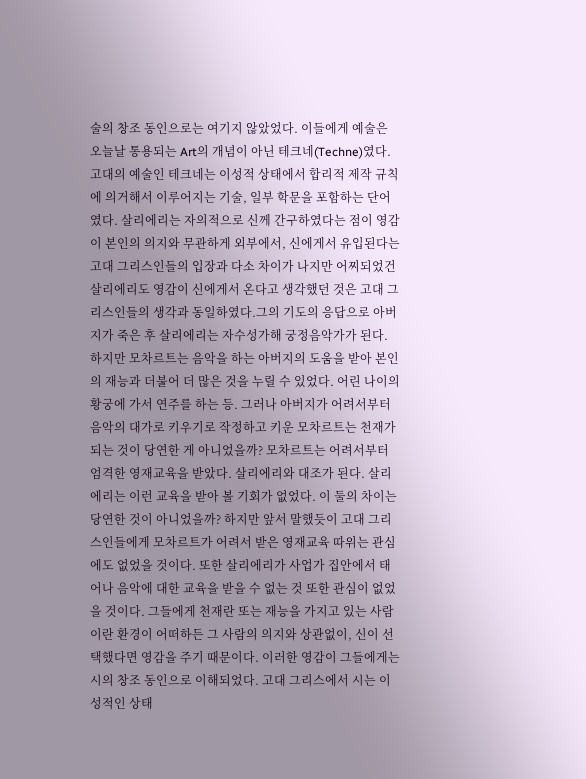술의 창조 동인으로는 여기지 않았었다. 이들에게 예술은 오늘날 통용되는 Art의 개념이 아닌 테크네(Techne)였다. 고대의 예술인 테크네는 이성적 상태에서 합리적 제작 규칙에 의거해서 이루어지는 기술, 일부 학문을 포함하는 단어였다. 살리에리는 자의적으로 신께 간구하였다는 점이 영감이 본인의 의지와 무관하게 외부에서, 신에게서 유입된다는 고대 그리스인들의 입장과 다소 차이가 나지만 어찌되었건 살리에리도 영감이 신에게서 온다고 생각했던 것은 고대 그리스인들의 생각과 동일하였다.그의 기도의 응답으로 아버지가 죽은 후 살리에리는 자수성가해 궁정음악가가 된다. 하지만 모차르트는 음악을 하는 아버지의 도움을 받아 본인의 재능과 더불어 더 많은 것을 누릴 수 있었다. 어린 나이의 황궁에 가서 연주를 하는 등. 그러나 아버지가 어려서부터 음악의 대가로 키우기로 작정하고 키운 모차르트는 천재가 되는 것이 당연한 게 아니었을까? 모차르트는 어려서부터 엄격한 영재교육을 받았다. 살리에리와 대조가 된다. 살리에리는 이런 교육을 받아 볼 기회가 없었다. 이 둘의 차이는 당연한 것이 아니었을까? 하지만 앞서 말했듯이 고대 그리스인들에게 모차르트가 어려서 받은 영재교육 따위는 관심에도 없었을 것이다. 또한 살리에리가 사업가 집안에서 태어나 음악에 대한 교육을 받을 수 없는 것 또한 관심이 없었을 것이다. 그들에게 천재란 또는 재능을 가지고 있는 사람이란 환경이 어떠하든 그 사람의 의지와 상관없이, 신이 선택했다면 영감을 주기 때문이다. 이러한 영감이 그들에게는 시의 창조 동인으로 이해되었다. 고대 그리스에서 시는 이성적인 상태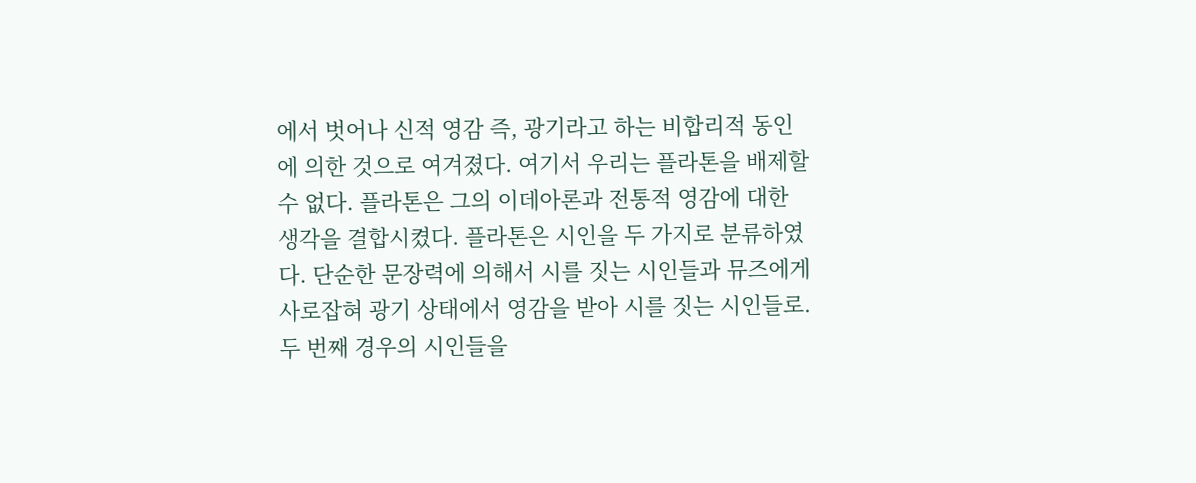에서 벗어나 신적 영감 즉, 광기라고 하는 비합리적 동인에 의한 것으로 여겨졌다. 여기서 우리는 플라톤을 배제할 수 없다. 플라톤은 그의 이데아론과 전통적 영감에 대한 생각을 결합시켰다. 플라톤은 시인을 두 가지로 분류하였다. 단순한 문장력에 의해서 시를 짓는 시인들과 뮤즈에게 사로잡혀 광기 상태에서 영감을 받아 시를 짓는 시인들로. 두 번째 경우의 시인들을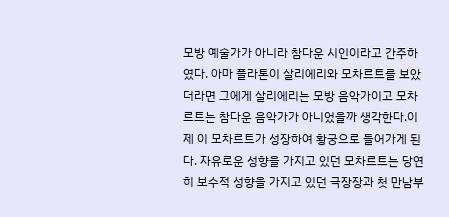모방 예술가가 아니라 참다운 시인이라고 간주하였다. 아마 플라톤이 살리에리와 모차르트를 보았더라면 그에게 살리에리는 모방 음악가이고 모차르트는 참다운 음악가가 아니었을까 생각한다.이제 이 모차르트가 성장하여 황궁으로 들어가게 된다. 자유로운 성향을 가지고 있던 모차르트는 당연히 보수적 성향을 가지고 있던 극장장과 첫 만남부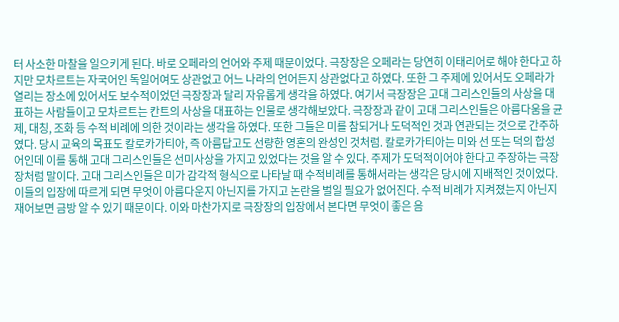터 사소한 마찰을 일으키게 된다. 바로 오페라의 언어와 주제 때문이었다. 극장장은 오페라는 당연히 이태리어로 해야 한다고 하지만 모차르트는 자국어인 독일어여도 상관없고 어느 나라의 언어든지 상관없다고 하였다. 또한 그 주제에 있어서도 오페라가 열리는 장소에 있어서도 보수적이었던 극장장과 달리 자유롭게 생각을 하였다. 여기서 극장장은 고대 그리스인들의 사상을 대표하는 사람들이고 모차르트는 칸트의 사상을 대표하는 인물로 생각해보았다. 극장장과 같이 고대 그리스인들은 아름다움을 균제, 대칭, 조화 등 수적 비례에 의한 것이라는 생각을 하였다. 또한 그들은 미를 참되거나 도덕적인 것과 연관되는 것으로 간주하였다. 당시 교육의 목표도 칼로카가티아, 즉 아름답고도 선량한 영혼의 완성인 것처럼. 칼로카가티아는 미와 선 또는 덕의 합성어인데 이를 통해 고대 그리스인들은 선미사상을 가지고 있었다는 것을 알 수 있다. 주제가 도덕적이어야 한다고 주장하는 극장장처럼 말이다. 고대 그리스인들은 미가 감각적 형식으로 나타날 때 수적비례를 통해서라는 생각은 당시에 지배적인 것이었다. 이들의 입장에 따르게 되면 무엇이 아름다운지 아닌지를 가지고 논란을 벌일 필요가 없어진다. 수적 비례가 지켜졌는지 아닌지 재어보면 금방 알 수 있기 때문이다. 이와 마찬가지로 극장장의 입장에서 본다면 무엇이 좋은 음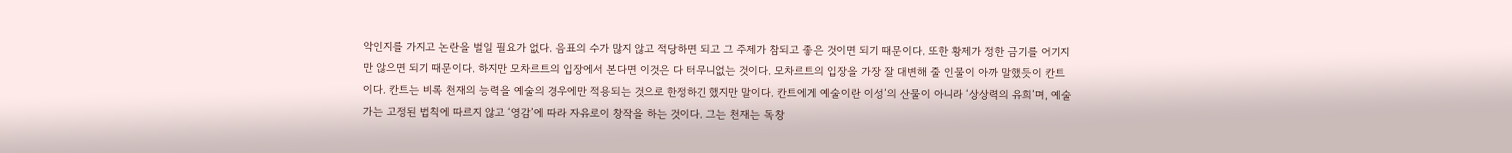악인지를 가지고 논란을 벌일 필요가 없다. 음표의 수가 많지 않고 적당하면 되고 그 주제가 참되고 좋은 것이면 되기 때문이다. 또한 황제가 정한 금기를 어기지만 않으면 되기 때문이다. 하지만 모차르트의 입장에서 본다면 이것은 다 터무니없는 것이다. 모차르트의 입장을 가장 잘 대변해 줄 인물이 아까 말했듯이 칸트이다. 칸트는 비록 천재의 능력을 예술의 경우에만 적용되는 것으로 한정하긴 했지만 말이다. 칸트에게 예술이란 이성’의 산물이 아니라 ‘상상력의 유희’며, 예술가는 고정된 법칙에 따르지 않고 ‘영감’에 따라 자유로이 창작을 하는 것이다. 그는 천재는 독창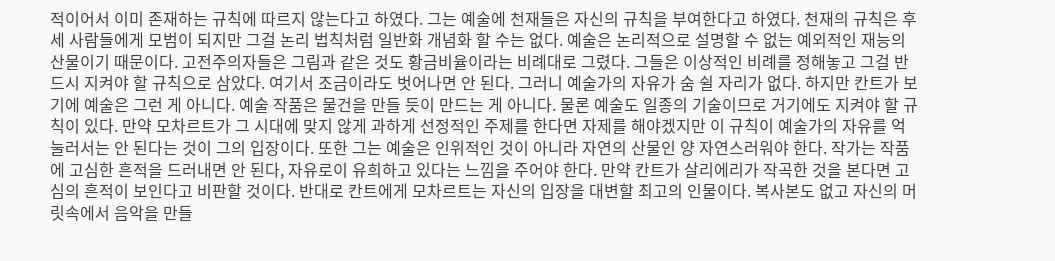적이어서 이미 존재하는 규칙에 따르지 않는다고 하였다. 그는 예술에 천재들은 자신의 규칙을 부여한다고 하였다. 천재의 규칙은 후세 사람들에게 모범이 되지만 그걸 논리 법칙처럼 일반화 개념화 할 수는 없다. 예술은 논리적으로 설명할 수 없는 예외적인 재능의 산물이기 때문이다. 고전주의자들은 그림과 같은 것도 황금비율이라는 비례대로 그렸다. 그들은 이상적인 비례를 정해놓고 그걸 반드시 지켜야 할 규칙으로 삼았다. 여기서 조금이라도 벗어나면 안 된다. 그러니 예술가의 자유가 숨 쉴 자리가 없다. 하지만 칸트가 보기에 예술은 그런 게 아니다. 예술 작품은 물건을 만들 듯이 만드는 게 아니다. 물론 예술도 일종의 기술이므로 거기에도 지켜야 할 규칙이 있다. 만약 모차르트가 그 시대에 맞지 않게 과하게 선정적인 주제를 한다면 자제를 해야겠지만 이 규칙이 예술가의 자유를 억눌러서는 안 된다는 것이 그의 입장이다. 또한 그는 예술은 인위적인 것이 아니라 자연의 산물인 양 자연스러워야 한다. 작가는 작품에 고심한 흔적을 드러내면 안 된다, 자유로이 유희하고 있다는 느낌을 주어야 한다. 만약 칸트가 살리에리가 작곡한 것을 본다면 고심의 흔적이 보인다고 비판할 것이다. 반대로 칸트에게 모차르트는 자신의 입장을 대변할 최고의 인물이다. 복사본도 없고 자신의 머릿속에서 음악을 만들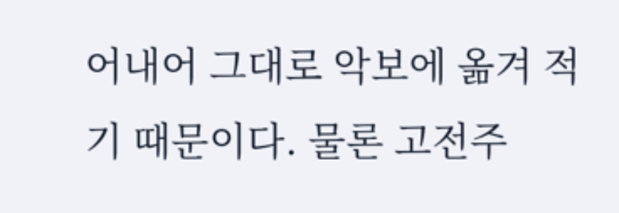어내어 그대로 악보에 옮겨 적기 때문이다. 물론 고전주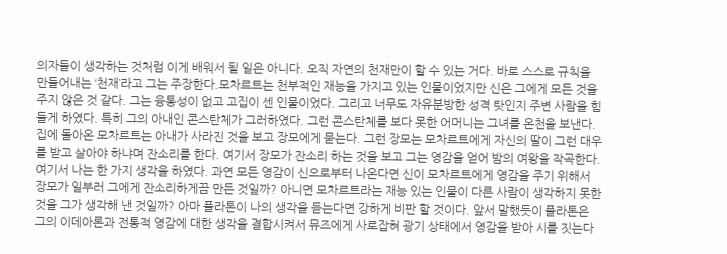의자들이 생각하는 것처럼 이게 배워서 될 일은 아니다. 오직 자연의 천재만이 할 수 있는 거다. 바로 스스로 규칙을 만들어내는 ‘천재’라고 그는 주장한다.모차르트는 천부적인 재능을 가지고 있는 인물이었지만 신은 그에게 모든 것을 주지 않은 것 같다. 그는 융통성이 없고 고집이 센 인물이었다. 그리고 너무도 자유분방한 성격 탓인지 주변 사람을 힘들게 하였다. 특히 그의 아내인 콘스탄체가 그러하였다. 그런 콘스탄체를 보다 못한 어머니는 그녀를 온천을 보낸다. 집에 돌아온 모차르트는 아내가 사라진 것을 보고 장모에게 묻는다. 그런 장모는 모차르트에게 자신의 딸이 그런 대우를 받고 살아야 하냐며 잔소리를 한다. 여기서 장모가 잔소리 하는 것을 보고 그는 영감을 얻어 밤의 여왕을 작곡한다. 여기서 나는 한 가지 생각을 하였다. 과연 모든 영감이 신으로부터 나온다면 신이 모차르트에게 영감을 주기 위해서 장모가 일부러 그에게 잔소리하게끔 만든 것일까? 아니면 모차르트라는 재능 있는 인물이 다른 사람이 생각하지 못한 것을 그가 생각해 낸 것일까? 아마 플라톤이 나의 생각을 듣는다면 강하게 비판 할 것이다. 앞서 말했듯이 플라톤은 그의 이데아론과 전통적 영감에 대한 생각을 결합시켜서 뮤즈에게 사로잡혀 광기 상태에서 영감을 받아 시를 짓는다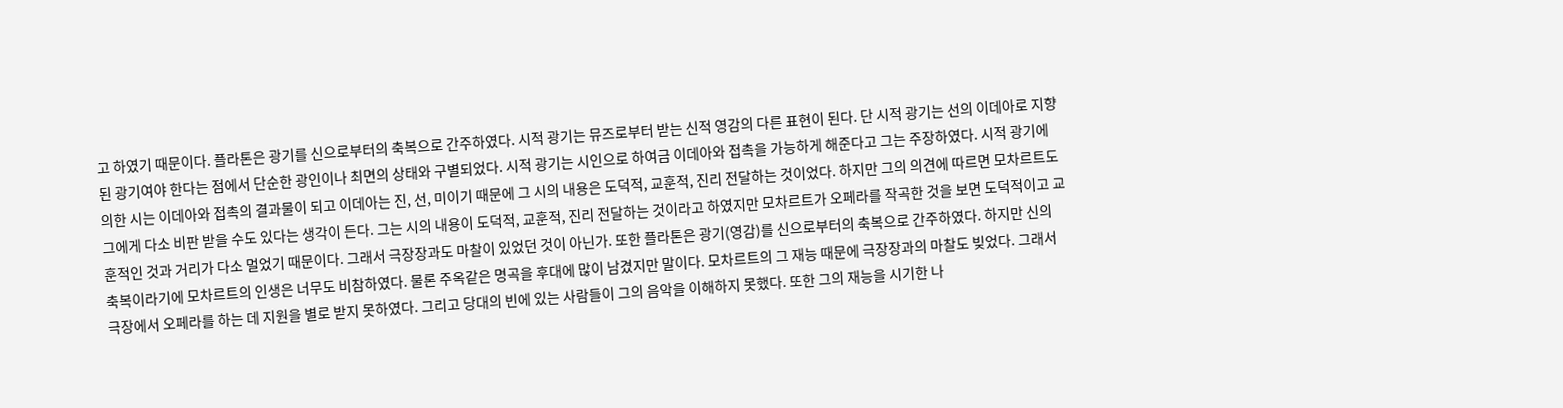고 하였기 때문이다. 플라톤은 광기를 신으로부터의 축복으로 간주하였다. 시적 광기는 뮤즈로부터 받는 신적 영감의 다른 표현이 된다. 단 시적 광기는 선의 이데아로 지향된 광기여야 한다는 점에서 단순한 광인이나 최면의 상태와 구별되었다. 시적 광기는 시인으로 하여금 이데아와 접촉을 가능하게 해준다고 그는 주장하였다. 시적 광기에 의한 시는 이데아와 접촉의 결과물이 되고 이데아는 진, 선, 미이기 때문에 그 시의 내용은 도덕적, 교훈적, 진리 전달하는 것이었다. 하지만 그의 의견에 따르면 모차르트도 그에게 다소 비판 받을 수도 있다는 생각이 든다. 그는 시의 내용이 도덕적, 교훈적, 진리 전달하는 것이라고 하였지만 모차르트가 오페라를 작곡한 것을 보면 도덕적이고 교훈적인 것과 거리가 다소 멀었기 때문이다. 그래서 극장장과도 마찰이 있었던 것이 아닌가. 또한 플라톤은 광기(영감)를 신으로부터의 축복으로 간주하였다. 하지만 신의 축복이라기에 모차르트의 인생은 너무도 비참하였다. 물론 주옥같은 명곡을 후대에 많이 남겼지만 말이다. 모차르트의 그 재능 때문에 극장장과의 마찰도 빚었다. 그래서 극장에서 오페라를 하는 데 지원을 별로 받지 못하였다. 그리고 당대의 빈에 있는 사람들이 그의 음악을 이해하지 못했다. 또한 그의 재능을 시기한 나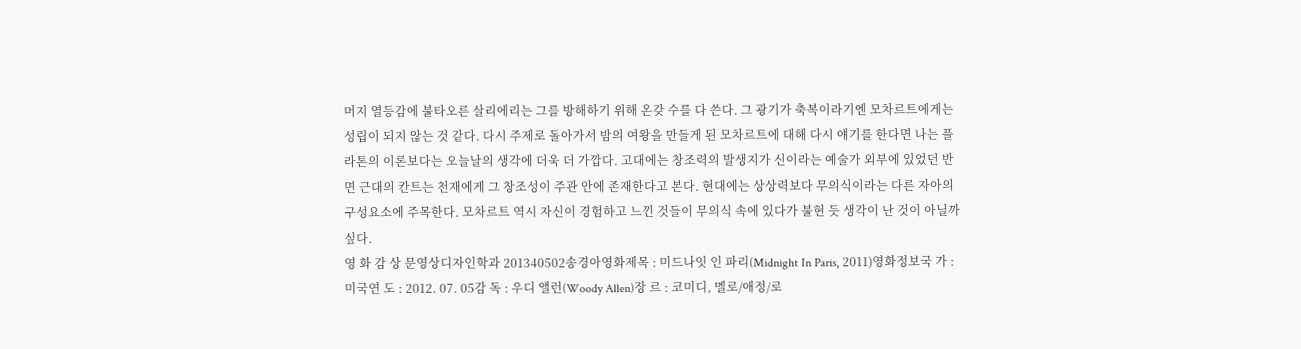머지 열등감에 불타오른 살리에리는 그를 방해하기 위해 온갖 수를 다 쓴다. 그 광기가 축복이라기엔 모차르트에게는 성립이 되지 않는 것 같다. 다시 주제로 돌아가서 밤의 여왕을 만들게 된 모차르트에 대해 다시 얘기를 한다면 나는 플라톤의 이론보다는 오늘날의 생각에 더욱 더 가깝다. 고대에는 창조력의 발생지가 신이라는 예술가 외부에 있었던 반면 근대의 칸트는 천재에게 그 창조성이 주관 안에 존재한다고 본다. 현대에는 상상력보다 무의식이라는 다른 자아의 구성요소에 주목한다. 모차르트 역시 자신이 경험하고 느낀 것들이 무의식 속에 있다가 불현 듯 생각이 난 것이 아닐까 싶다.
영 화 감 상 문영상디자인학과 201340502송경아영화제목 : 미드나잇 인 파리(Midnight In Paris, 2011)영화정보국 가 : 미국연 도 : 2012. 07. 05감 독 : 우디 앨런(Woody Allen)장 르 : 코미디, 멜로/애정/로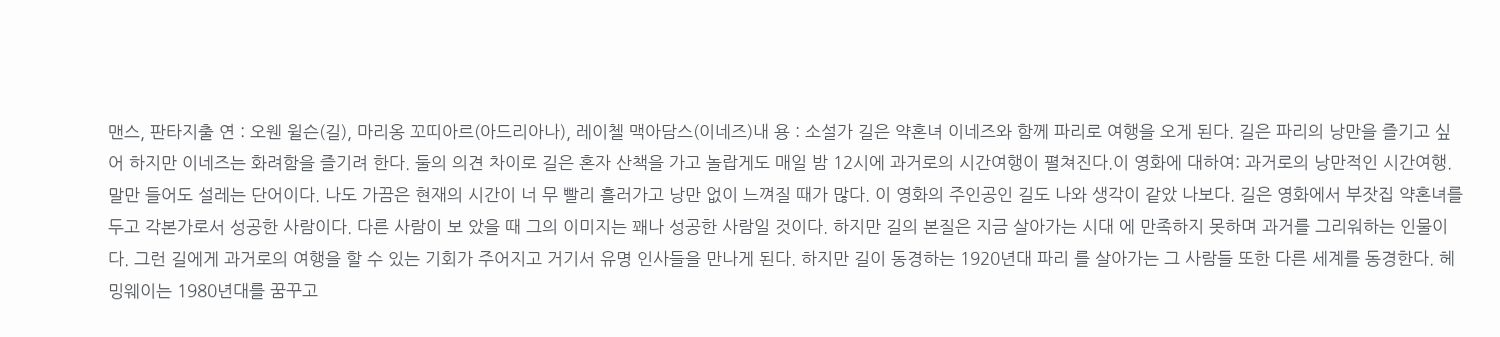맨스, 판타지출 연 : 오웬 윌슨(길), 마리옹 꼬띠아르(아드리아나), 레이첼 맥아담스(이네즈)내 용 : 소설가 길은 약혼녀 이네즈와 함께 파리로 여행을 오게 된다. 길은 파리의 낭만을 즐기고 싶어 하지만 이네즈는 화려함을 즐기려 한다. 둘의 의견 차이로 길은 혼자 산책을 가고 놀랍게도 매일 밤 12시에 과거로의 시간여행이 펼쳐진다.이 영화에 대하여: 과거로의 낭만적인 시간여행. 말만 들어도 설레는 단어이다. 나도 가끔은 현재의 시간이 너 무 빨리 흘러가고 낭만 없이 느껴질 때가 많다. 이 영화의 주인공인 길도 나와 생각이 같았 나보다. 길은 영화에서 부잣집 약혼녀를 두고 각본가로서 성공한 사람이다. 다른 사람이 보 았을 때 그의 이미지는 꽤나 성공한 사람일 것이다. 하지만 길의 본질은 지금 살아가는 시대 에 만족하지 못하며 과거를 그리워하는 인물이다. 그런 길에게 과거로의 여행을 할 수 있는 기회가 주어지고 거기서 유명 인사들을 만나게 된다. 하지만 길이 동경하는 1920년대 파리 를 살아가는 그 사람들 또한 다른 세계를 동경한다. 헤밍웨이는 1980년대를 꿈꾸고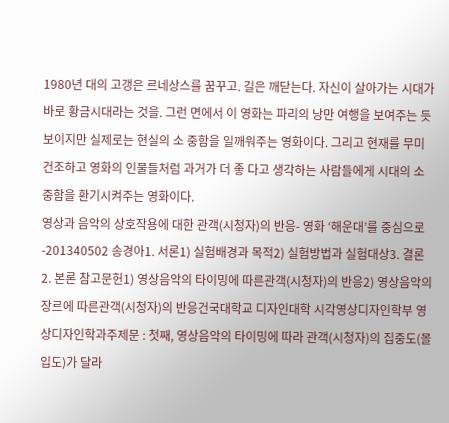1980년 대의 고갱은 르네상스를 꿈꾸고. 길은 깨닫는다. 자신이 살아가는 시대가 바로 황금시대라는 것을. 그런 면에서 이 영화는 파리의 낭만 여행을 보여주는 듯 보이지만 실제로는 현실의 소 중함을 일깨워주는 영화이다. 그리고 현재를 무미건조하고 영화의 인물들처럼 과거가 더 좋 다고 생각하는 사람들에게 시대의 소중함을 환기시켜주는 영화이다.
영상과 음악의 상호작용에 대한 관객(시청자)의 반응- 영화 ‘해운대’를 중심으로 -201340502 송경아1. 서론1) 실험배경과 목적2) 실험방법과 실험대상3. 결론2. 본론 참고문헌1) 영상음악의 타이밍에 따른관객(시청자)의 반응2) 영상음악의 장르에 따른관객(시청자)의 반응건국대학교 디자인대학 시각영상디자인학부 영상디자인학과주제문 : 첫째, 영상음악의 타이밍에 따라 관객(시청자)의 집중도(몰입도)가 달라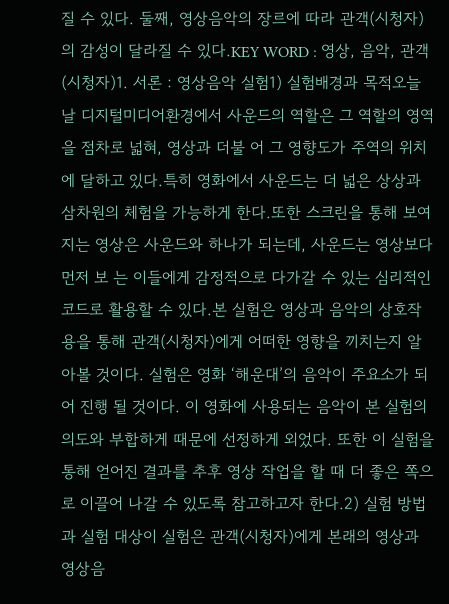질 수 있다. 둘째, 영상음악의 장르에 따라 관객(시청자)의 감성이 달라질 수 있다.KEY WORD : 영상, 음악, 관객(시청자)1. 서론 : 영상음악 실험1) 실험배경과 목적오늘날 디지털미디어환경에서 사운드의 역할은 그 역할의 영역을 점차로 넓혀, 영상과 더불 어 그 영향도가 주역의 위치에 달하고 있다.특히 영화에서 사운드는 더 넓은 상상과 삼차원의 체험을 가능하게 한다.또한 스크린을 통해 보여 지는 영상은 사운드와 하나가 되는데, 사운드는 영상보다 먼저 보 는 이들에게 감정적으로 다가갈 수 있는 심리적인 코드로 활용할 수 있다.본 실험은 영상과 음악의 상호작용을 통해 관객(시청자)에게 어떠한 영향을 끼치는지 알아볼 것이다. 실험은 영화 ‘해운대’의 음악이 주요소가 되어 진행 될 것이다. 이 영화에 사용되는 음악이 본 실험의 의도와 부합하게 때문에 선정하게 외었다. 또한 이 실험을 통해 얻어진 결과를 추후 영상 작업을 할 때 더 좋은 쪽으로 이끌어 나갈 수 있도록 참고하고자 한다.2) 실험 방법과 실험 대상이 실험은 관객(시청자)에게 본래의 영상과 영상음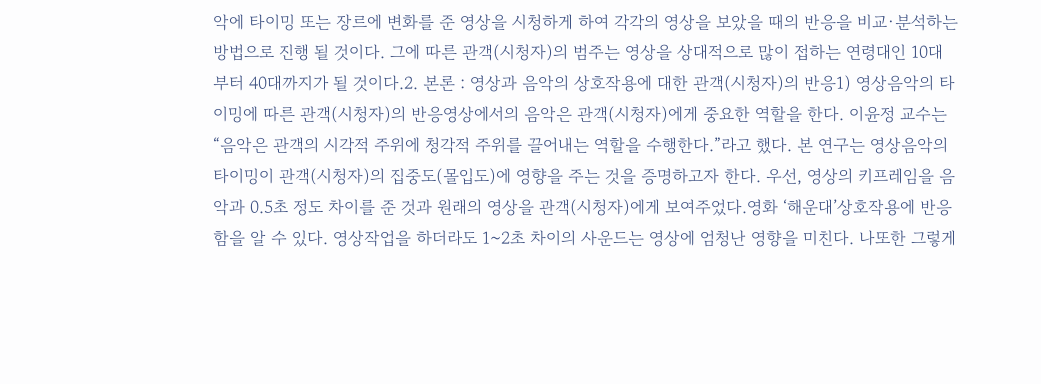악에 타이밍 또는 장르에 변화를 준 영상을 시청하게 하여 각각의 영상을 보았을 때의 반응을 비교·분석하는 방법으로 진행 될 것이다. 그에 따른 관객(시청자)의 범주는 영상을 상대적으로 많이 접하는 연령대인 10대부터 40대까지가 될 것이다.2. 본론 : 영상과 음악의 상호작용에 대한 관객(시청자)의 반응1) 영상음악의 타이밍에 따른 관객(시청자)의 반응영상에서의 음악은 관객(시청자)에게 중요한 역할을 한다. 이윤정 교수는 “음악은 관객의 시각적 주위에 청각적 주위를 끌어내는 역할을 수행한다.”라고 했다. 본 연구는 영상음악의 타이밍이 관객(시청자)의 집중도(몰입도)에 영향을 주는 것을 증명하고자 한다. 우선, 영상의 키프레임을 음악과 0.5초 정도 차이를 준 것과 원래의 영상을 관객(시청자)에게 보여주었다.영화 ‘해운대’상호작용에 반응함을 알 수 있다. 영상작업을 하더라도 1~2초 차이의 사운드는 영상에 엄청난 영향을 미친다. 나또한 그렇게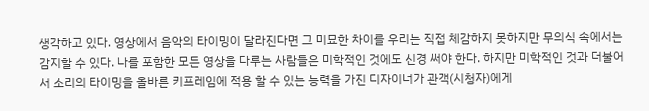생각하고 있다. 영상에서 음악의 타이밍이 달라진다면 그 미묘한 차이를 우리는 직접 체감하지 못하지만 무의식 속에서는 감지할 수 있다. 나를 포함한 모든 영상을 다루는 사람들은 미학적인 것에도 신경 써야 한다. 하지만 미학적인 것과 더불어서 소리의 타이밍을 올바른 키프레임에 적용 할 수 있는 능력을 가진 디자이너가 관객(시청자)에게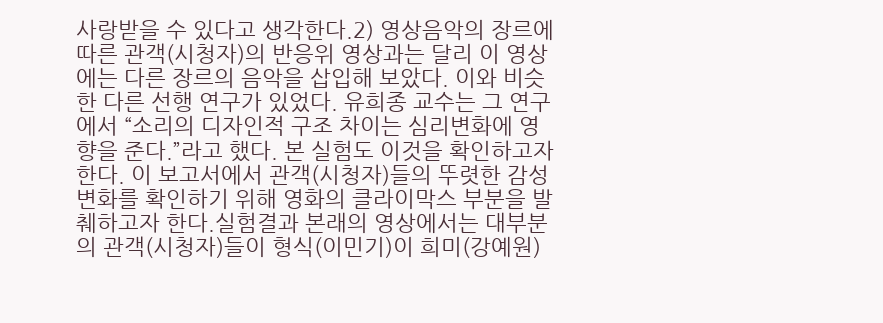사랑받을 수 있다고 생각한다.2) 영상음악의 장르에 따른 관객(시청자)의 반응위 영상과는 달리 이 영상에는 다른 장르의 음악을 삽입해 보았다. 이와 비슷한 다른 선행 연구가 있었다. 유희종 교수는 그 연구에서 “소리의 디자인적 구조 차이는 심리변화에 영향을 준다.”라고 했다. 본 실험도 이것을 확인하고자 한다. 이 보고서에서 관객(시청자)들의 뚜렷한 감성 변화를 확인하기 위해 영화의 클라이막스 부분을 발췌하고자 한다.실험결과 본래의 영상에서는 대부분의 관객(시청자)들이 형식(이민기)이 희미(강예원)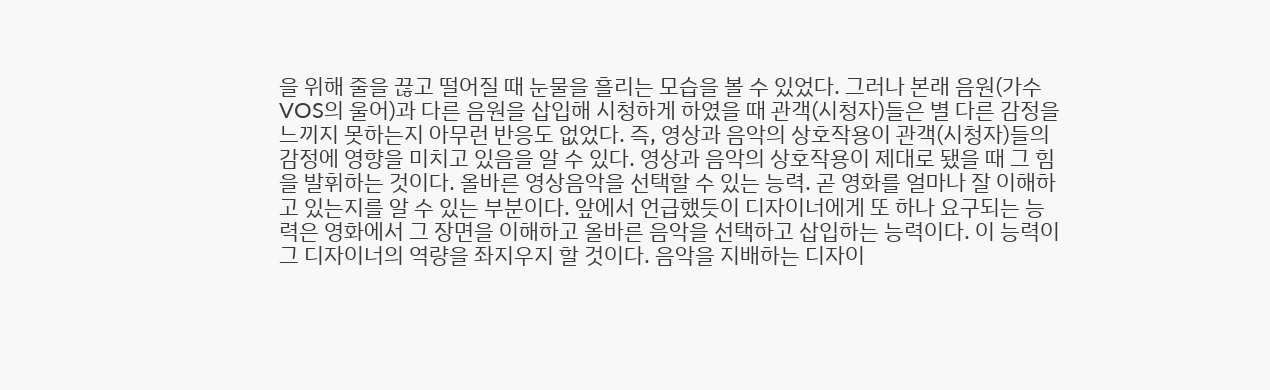을 위해 줄을 끊고 떨어질 때 눈물을 흘리는 모습을 볼 수 있었다. 그러나 본래 음원(가수 VOS의 울어)과 다른 음원을 삽입해 시청하게 하였을 때 관객(시청자)들은 별 다른 감정을 느끼지 못하는지 아무런 반응도 없었다. 즉, 영상과 음악의 상호작용이 관객(시청자)들의 감정에 영향을 미치고 있음을 알 수 있다. 영상과 음악의 상호작용이 제대로 됐을 때 그 힘을 발휘하는 것이다. 올바른 영상음악을 선택할 수 있는 능력. 곧 영화를 얼마나 잘 이해하고 있는지를 알 수 있는 부분이다. 앞에서 언급했듯이 디자이너에게 또 하나 요구되는 능력은 영화에서 그 장면을 이해하고 올바른 음악을 선택하고 삽입하는 능력이다. 이 능력이 그 디자이너의 역량을 좌지우지 할 것이다. 음악을 지배하는 디자이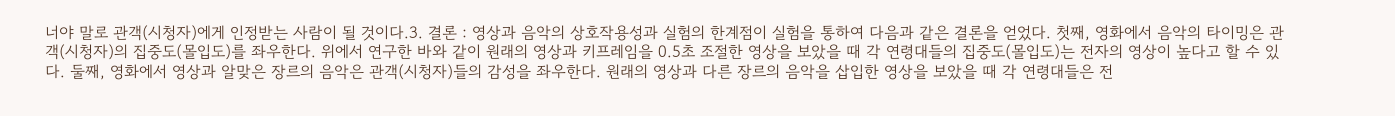너야 말로 관객(시청자)에게 인정받는 사람이 될 것이다.3. 결론 : 영상과 음악의 상호작용성과 실험의 한계점이 실험을 통하여 다음과 같은 결론을 얻었다. 첫째, 영화에서 음악의 타이밍은 관객(시청자)의 집중도(몰입도)를 좌우한다. 위에서 연구한 바와 같이 원래의 영상과 키프레임을 0.5초 조절한 영상을 보았을 때 각 연령대들의 집중도(몰입도)는 전자의 영상이 높다고 할 수 있다. 둘째, 영화에서 영상과 알맞은 장르의 음악은 관객(시청자)들의 감성을 좌우한다. 원래의 영상과 다른 장르의 음악을 삽입한 영상을 보았을 때 각 연령대들은 전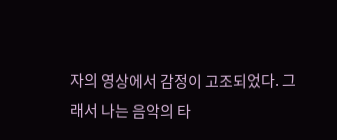자의 영상에서 감정이 고조되었다. 그래서 나는 음악의 타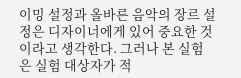이밍 설정과 올바른 음악의 장르 설정은 디자이너에게 있어 중요한 것이라고 생각한다. 그러나 본 실험은 실험 대상자가 적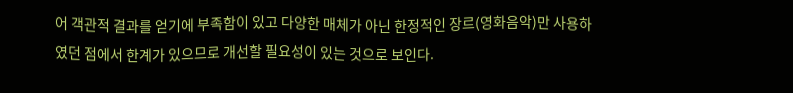어 객관적 결과를 얻기에 부족함이 있고 다양한 매체가 아닌 한정적인 장르(영화음악)만 사용하였던 점에서 한계가 있으므로 개선할 필요성이 있는 것으로 보인다.